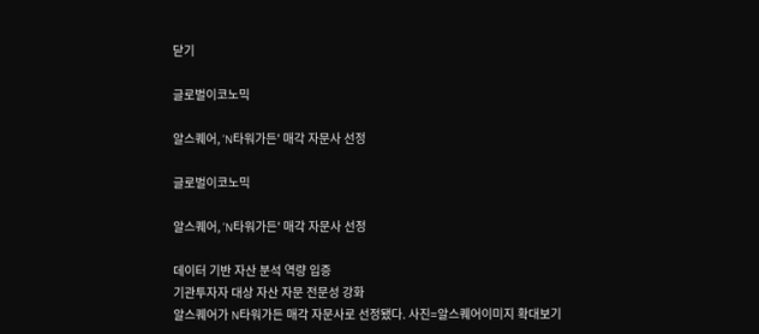닫기

글로벌이코노믹

알스퀘어, 'N타워가든' 매각 자문사 선정

글로벌이코노믹

알스퀘어, 'N타워가든' 매각 자문사 선정

데이터 기반 자산 분석 역량 입증
기관투자자 대상 자산 자문 전문성 강화
알스퀘어가 N타워가든 매각 자문사로 선정됐다. 사진=알스퀘어이미지 확대보기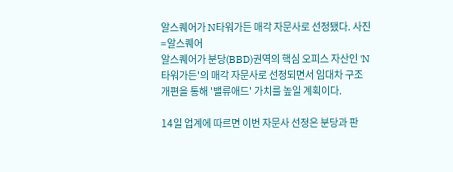알스퀘어가 N타워가든 매각 자문사로 선정됐다. 사진=알스퀘어
알스퀘어가 분당(BBD)권역의 핵심 오피스 자산인 'N타워가든'의 매각 자문사로 선정되면서 임대차 구조 개편을 통해 '밸류애드' 가치를 높일 계획이다.

14일 업계에 따르면 이번 자문사 선정은 분당과 판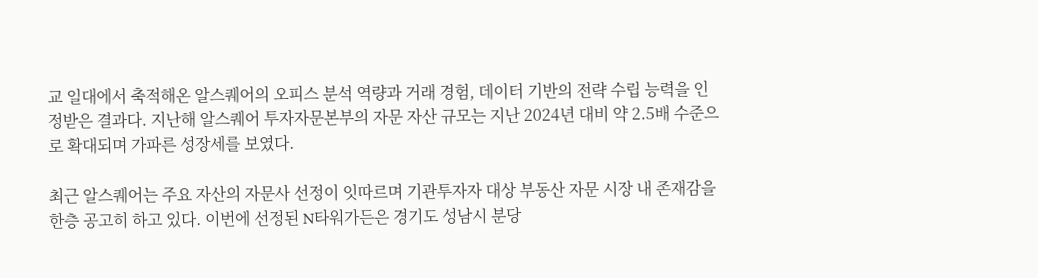교 일대에서 축적해온 알스퀘어의 오피스 분석 역량과 거래 경험, 데이터 기반의 전략 수립 능력을 인정받은 결과다. 지난해 알스퀘어 투자자문본부의 자문 자산 규모는 지난 2024년 대비 약 2.5배 수준으로 확대되며 가파른 성장세를 보였다.

최근 알스퀘어는 주요 자산의 자문사 선정이 잇따르며 기관투자자 대상 부동산 자문 시장 내 존재감을 한층 공고히 하고 있다. 이번에 선정된 N타워가든은 경기도 성남시 분당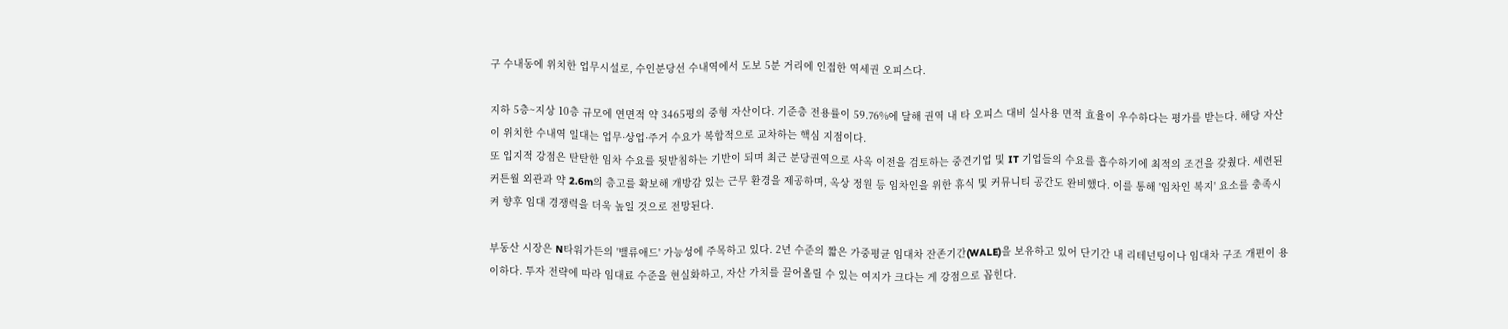구 수내동에 위치한 업무시설로, 수인분당선 수내역에서 도보 5분 거리에 인접한 역세권 오피스다.

지하 5층~지상 10층 규모에 연면적 약 3465평의 중형 자산이다. 기준층 전용률이 59.76%에 달해 권역 내 타 오피스 대비 실사용 면적 효율이 우수하다는 평가를 받는다. 해당 자산이 위치한 수내역 일대는 업무·상업·주거 수요가 복합적으로 교차하는 핵심 지점이다.
또 입지적 강점은 탄탄한 임차 수요를 뒷받침하는 기반이 되며 최근 분당권역으로 사옥 이전을 검토하는 중견기업 및 IT 기업들의 수요를 흡수하기에 최적의 조건을 갖췄다. 세련된 커튼월 외관과 약 2.6m의 층고를 확보해 개방감 있는 근무 환경을 제공하며, 옥상 정원 등 임차인을 위한 휴식 및 커뮤니티 공간도 완비했다. 이를 통해 '임차인 복지' 요소를 충족시켜 향후 임대 경쟁력을 더욱 높일 것으로 전망된다.

부동산 시장은 N타워가든의 '밸류애드' 가능성에 주목하고 있다. 2년 수준의 짧은 가중평균 임대차 잔존기간(WALE)을 보유하고 있어 단기간 내 리테넌팅이나 임대차 구조 개편이 용이하다. 투자 전략에 따라 임대료 수준을 현실화하고, 자산 가치를 끌어올릴 수 있는 여지가 크다는 게 강점으로 꼽힌다.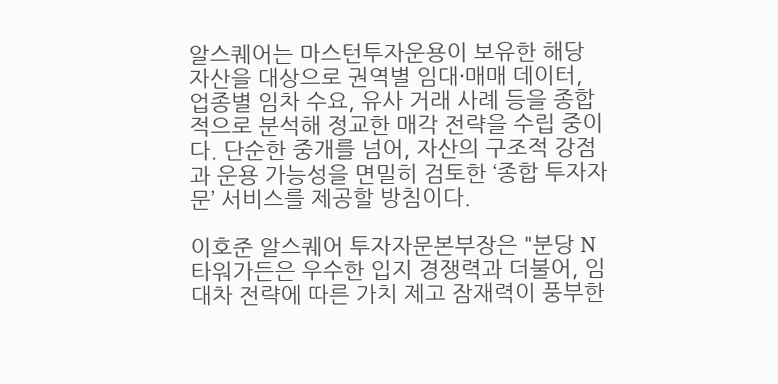알스퀘어는 마스턴투자운용이 보유한 해당 자산을 대상으로 권역별 임대·매매 데이터, 업종별 임차 수요, 유사 거래 사례 등을 종합적으로 분석해 정교한 매각 전략을 수립 중이다. 단순한 중개를 넘어, 자산의 구조적 강점과 운용 가능성을 면밀히 검토한 ‘종합 투자자문’ 서비스를 제공할 방침이다.

이호준 알스퀘어 투자자문본부장은 "분당 N타워가든은 우수한 입지 경쟁력과 더불어, 임대차 전략에 따른 가치 제고 잠재력이 풍부한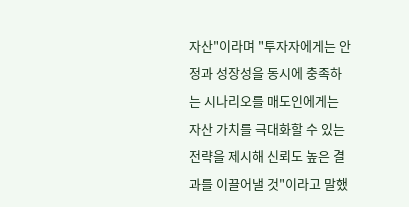자산"이라며 "투자자에게는 안정과 성장성을 동시에 충족하는 시나리오를 매도인에게는 자산 가치를 극대화할 수 있는 전략을 제시해 신뢰도 높은 결과를 이끌어낼 것"이라고 말했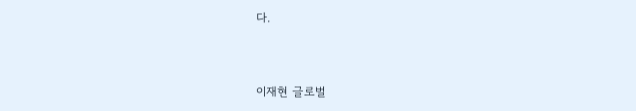다.


이재현 글로벌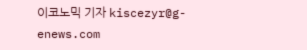이코노믹 기자 kiscezyr@g-enews.com